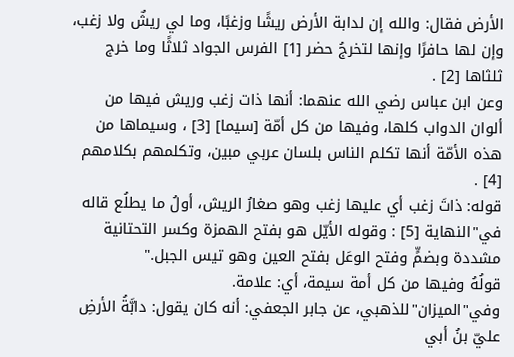الأرض فقال: والله إن لدابة الأرض ريشًا وزغبًا، وما لي ريشٌ ولا زغب، وإن لها حافرًا وإنها لتخرجُ حضر [1] الفرس الجواد ثلاثًا وما خرج ثلثاها [2] .
وعن ابن عباس رضي الله عنهما: أنها ذات زغب وريش فيها من ألوان الدواب كلها، وفيها من كل أمّة [سيما] [3] ، وسيماها من هذه الأمّة أنها تكلم الناس بلسان عربي مبين، وتكلمهم بكلامهم [4] .
قوله: ذاتَ زغب أي عليها زغب وهو صغارُ الريش، أولُ ما يطلُع قاله في"النهاية [5] : وقوله الأيّل هو بفتح الهمزة وكسر التحتانية مشددة وبضمٍّ وفتح الوعَل بفتح العين وهو تيس الجبل."
قولُهُ وفيها من كل أمة سيمة، أي: علامة.
وفي"الميزان"للذهبي، عن جابر الجعفي: أنه كان يقول: دابَّةُ الأرضِ عليّ بنُ أبي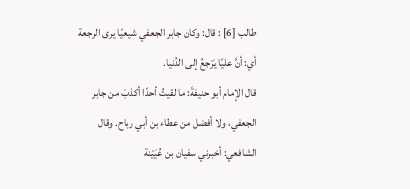طالب [6] : قال: وكان جابر الجعفي شيعيًا يرى الرجعة أي: أنَّ عليًا يَرْجعُ إلى الدُنيا.
قال الإمام أبو حنيفةَ: ما لقيتُ أحدًا أكذبَ من جابر الجعفي، ولا أفضل من عطاء بن أبي رباح. وقال الشافعي: أخبرني سفيان بن عُيَيْنة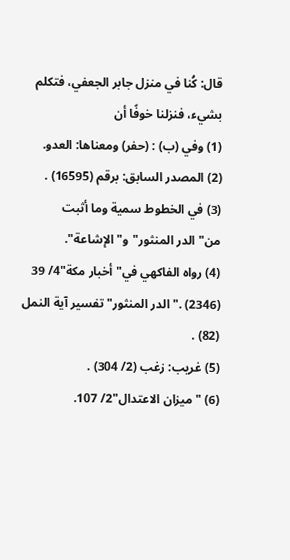قال: كُنا في منزل جابر الجعفي، فتكلم بشيء، فنزلنا خوفًا أن
(1) وفي (ب) : (حفر) ومعناها: العدو.
(2) المصدر السابق: برقم (16595) .
(3) في الخطوط سمية وما أثبت من"الدر المنثور"و"الإشاعة".
(4) رواه الفاكهي في"أخبار مكة"4/ 39 (2346) ."الدر المنثور"تفسير آية النمل (82) .
(5) غريب: زغب (2/ 304) .
(6) "ميزان الاعتدال"2/ 107.